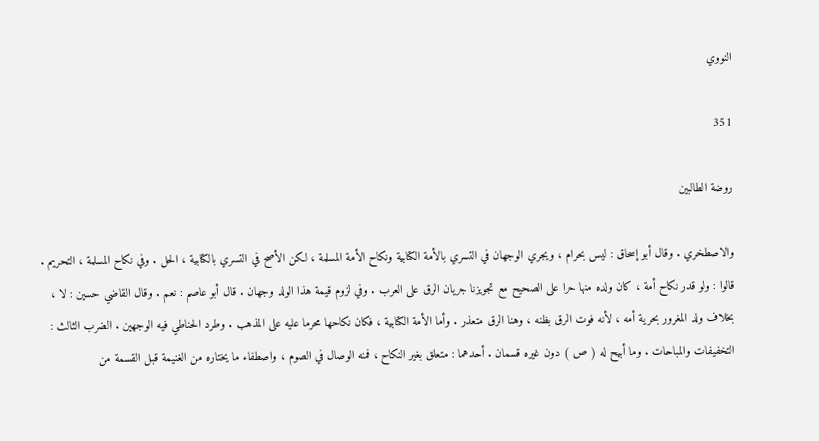النووي

351

روضة الطالبين

والاصطخري . وقال أبو إسحاق : ليس بحرام ، ويجري الوجهان في التسري بالأمة الكتابية ونكاح الأمة المسلمة ، لكن الأصح في التسري بالكتابية ، الحل . وفي نكاح المسلمة ، التحريم . قالوا : ولو قدر نكاح أمة ، كان ولده منها حرا على الصحيح مع تجويزنا جريان الرق على العرب . وفي لزوم قيمة هذا الولد وجهان . قال أبو عاصم : نعم . وقال القاضي حسين : لا ، بخلاف ولد المغرور بحرية أمه ، لأنه فوت الرق بظنه ، وهنا الرق متعذر . وأما الأمة الكتابية ، فكان نكاحها محرما عليه على المذهب . وطرد الحناطي فيه الوجهين . الضرب الثالث : التخفيفات والمباحات . وما أبيح له ( ص ) دون غيره قسمان . أحدهما : متعلق بغير النكاح ، فمنه الوصال في الصوم ، واصطفاء ما يختاره من الغنيمة قبل القسمة من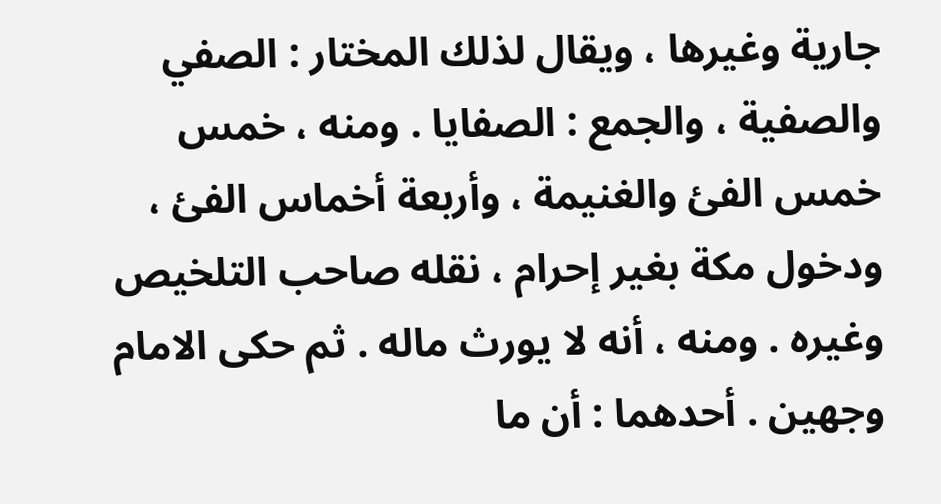جارية وغيرها ، ويقال لذلك المختار : الصفي والصفية ، والجمع : الصفايا . ومنه ، خمس خمس الفئ والغنيمة ، وأربعة أخماس الفئ ، ودخول مكة بغير إحرام ، نقله صاحب التلخيص وغيره . ومنه ، أنه لا يورث ماله . ثم حكى الامام وجهين . أحدهما : أن ما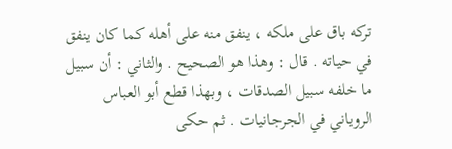تركه باق على ملكه ، ينفق منه على أهله كما كان ينفق في حياته . قال : وهذا هو الصحيح . والثاني : أن سبيل ما خلفه سبيل الصدقات ، وبهذا قطع أبو العباس الروياني في الجرجانيات . ثم حكى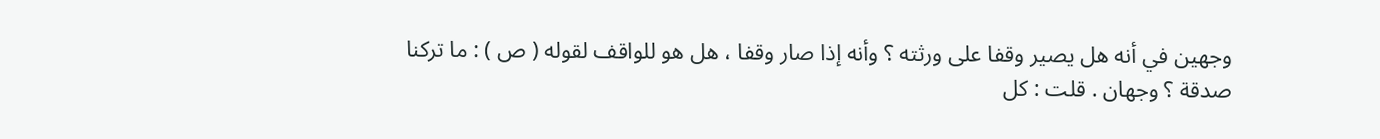وجهين في أنه هل يصير وقفا على ورثته ؟ وأنه إذا صار وقفا ، هل هو للواقف لقوله ( ص ) : ما تركنا صدقة ؟ وجهان . قلت : كل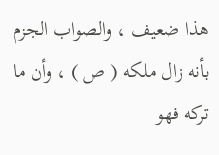هذا ضعيف ، والصواب الجزم بأنه زال ملكه ( ص ) ، وأن ما تركه فهو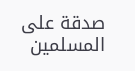صدقة على المسلمين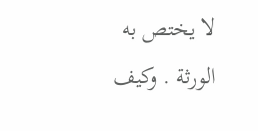لا يختص به الورثة . وكيف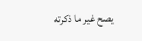يصح غير ما ذكرته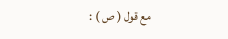مع قول ( ص ) :